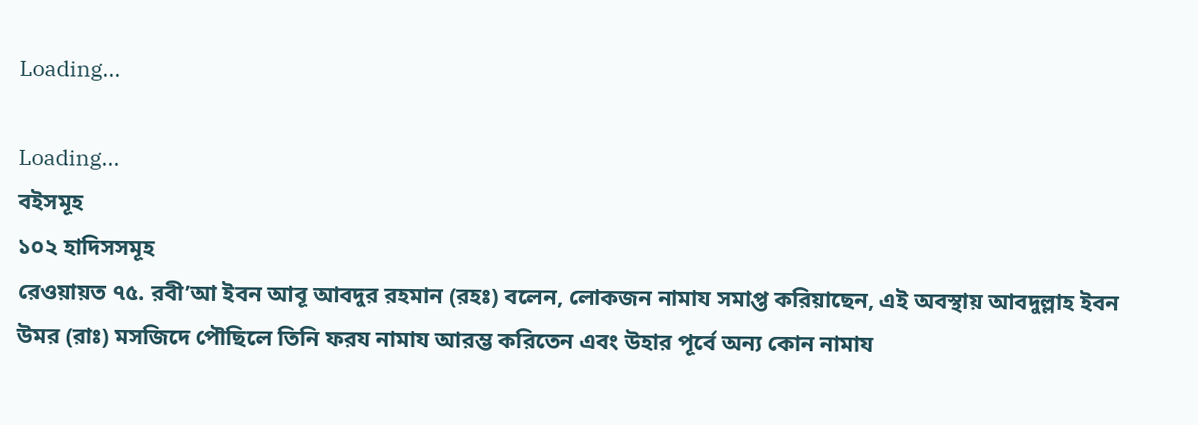Loading...

Loading...
বইসমূহ
১০২ হাদিসসমূহ
রেওয়ায়ত ৭৫. রবী’আ ইবন আবূ আবদুর রহমান (রহঃ) বলেন, লোকজন নামায সমাপ্ত করিয়াছেন, এই অবস্থায় আবদুল্লাহ ইবন উমর (রাঃ) মসজিদে পৌছিলে তিনি ফরয নামায আরম্ভ করিতেন এবং উহার পূর্বে অন্য কোন নামায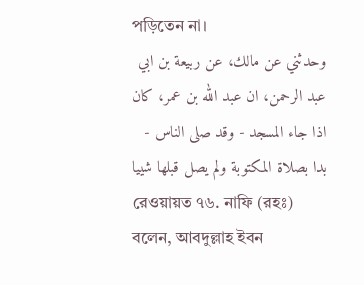পড়িতেন না।
وحدثني عن مالك، عن ربيعة بن ابي عبد الرحمن، ان عبد الله بن عمر، كان اذا جاء المسجد - وقد صلى الناس - بدا بصلاة المكتوبة ولم يصل قبلها شييا
রেওয়ায়ত ৭৬. নাফি (রহঃ) বলেন, আবদুল্লাহ ইবন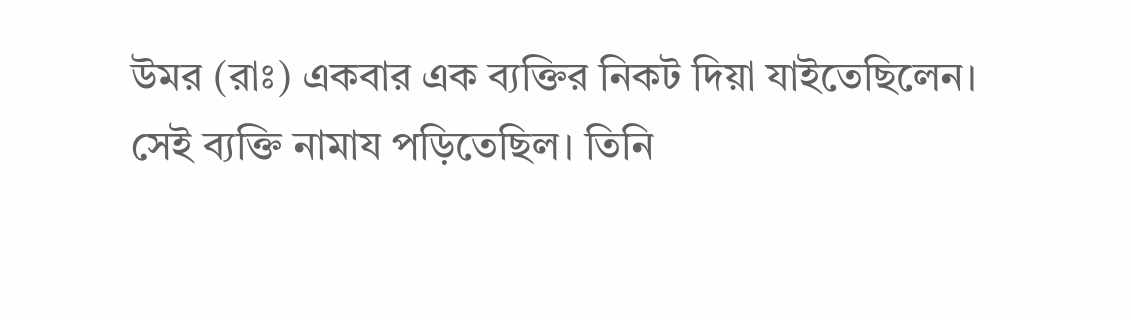উমর (রাঃ) একবার এক ব্যক্তির নিকট দিয়া যাইতেছিলেন। সেই ব্যক্তি নামায পড়িতেছিল। তিনি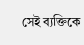সেই ব্যক্তিকে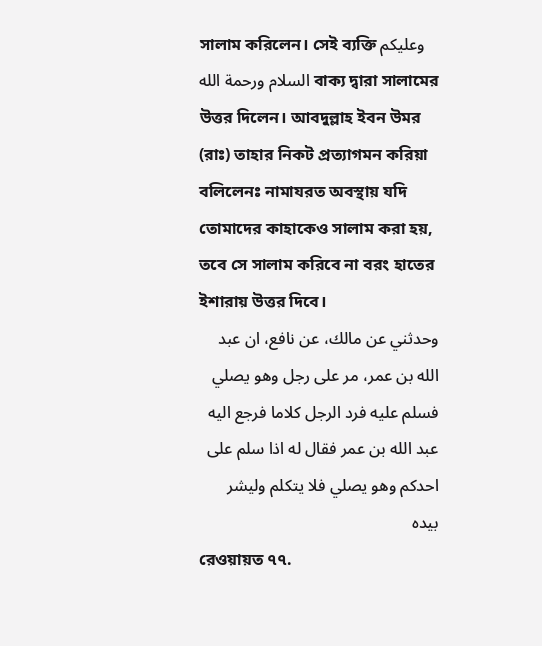সালাম করিলেন। সেই ব্যক্তি وعليكم السلام ورحمة الله বাক্য দ্বারা সালামের উত্তর দিলেন। আবদুল্লাহ ইবন উমর (রাঃ) তাহার নিকট প্রত্যাগমন করিয়া বলিলেনঃ নামাযরত অবস্থায় যদি তোমাদের কাহাকেও সালাম করা হয়, তবে সে সালাম করিবে না বরং হাতের ইশারায় উত্তর দিবে।
وحدثني عن مالك، عن نافع، ان عبد الله بن عمر، مر على رجل وهو يصلي فسلم عليه فرد الرجل كلاما فرجع اليه عبد الله بن عمر فقال له اذا سلم على احدكم وهو يصلي فلا يتكلم وليشر بيده
রেওয়ায়ত ৭৭.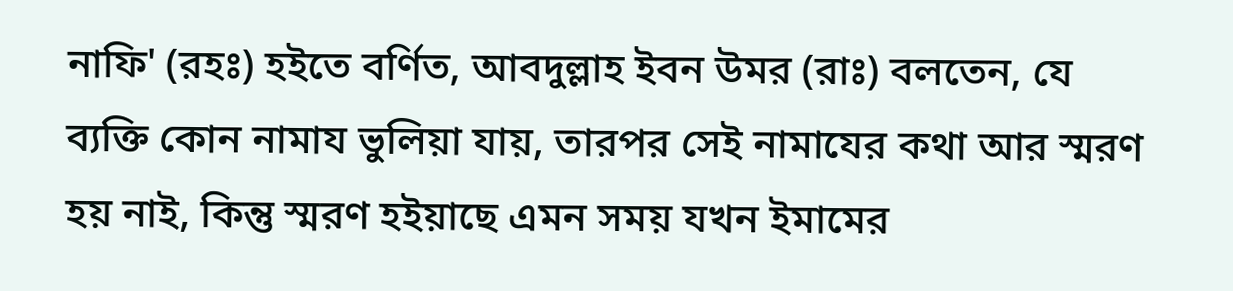নাফি' (রহঃ) হইতে বর্ণিত, আবদুল্লাহ ইবন উমর (রাঃ) বলতেন, যে ব্যক্তি কোন নামায ভুলিয়া যায়, তারপর সেই নামাযের কথা আর স্মরণ হয় নাই, কিন্তু স্মরণ হইয়াছে এমন সময় যখন ইমামের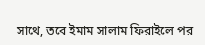সাথে, তবে ইমাম সালাম ফিরাইলে পর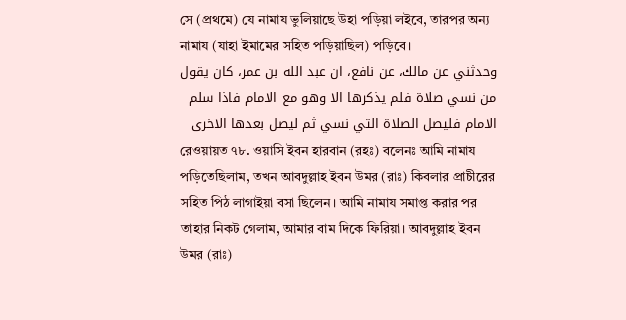সে (প্রথমে) যে নামায ভুলিয়াছে উহা পড়িয়া লইবে, তারপর অন্য নামায (যাহা ইমামের সহিত পড়িয়াছিল) পড়িবে।
وحدثني عن مالك، عن نافع، ان عبد الله بن عمر، كان يقول من نسي صلاة فلم يذكرها الا وهو مع الامام فاذا سلم الامام فليصل الصلاة التي نسي ثم ليصل بعدها الاخرى
রেওয়ায়ত ৭৮. ওয়াসি ইবন হারবান (রহঃ) বলেনঃ আমি নামায পড়িতেছিলাম, তখন আবদুল্লাহ ইবন উমর (রাঃ) কিবলার প্রাচীরের সহিত পিঠ লাগাইয়া বসা ছিলেন। আমি নামায সমাপ্ত করার পর তাহার নিকট গেলাম, আমার বাম দিকে ফিরিয়া। আবদুল্লাহ ইবন উমর (রাঃ)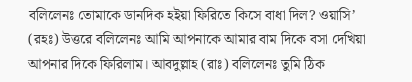বলিলেনঃ তোমাকে ডানদিক হইয়া ফিরিতে কিসে বাধা দিল? ওয়াসি’ (রহঃ) উত্তরে বলিলেনঃ আমি আপনাকে আমার বাম দিকে বসা দেখিয়া আপনার দিকে ফিরিলাম। আবদুল্লাহ (রাঃ) বলিলেনঃ তুমি ঠিক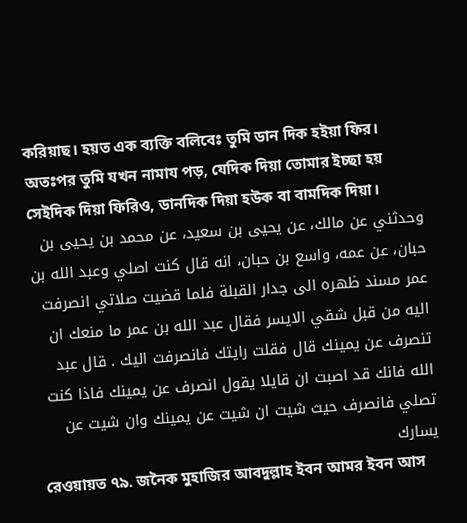করিয়াছ। হয়ত এক ব্যক্তি বলিবেঃ তুমি ডান দিক হইয়া ফির। অতঃপর তুমি যখন নামায পড়, যেদিক দিয়া তোমার ইচ্ছা হয় সেইদিক দিয়া ফিরিও, ডানদিক দিয়া হউক বা বামদিক দিয়া।
وحدثني عن مالك، عن يحيى بن سعيد، عن محمد بن يحيى بن حبان، عن عمه، واسع بن حبان، انه قال كنت اصلي وعبد الله بن عمر مسند ظهره الى جدار القبلة فلما قضيت صلاتي انصرفت اليه من قبل شقي الايسر فقال عبد الله بن عمر ما منعك ان تنصرف عن يمينك قال فقلت رايتك فانصرفت اليك . قال عبد الله فانك قد اصبت ان قايلا يقول انصرف عن يمينك فاذا كنت تصلي فانصرف حيث شيت ان شيت عن يمينك وان شيت عن يسارك
রেওয়ায়ত ৭৯. জনৈক মুহাজির আবদুল্লাহ ইবন আমর ইবন আস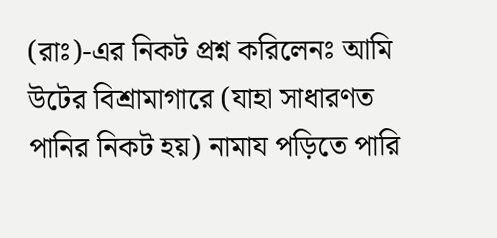(রাঃ)-এর নিকট প্রশ্ন করিলেনঃ আমি উটের বিশ্রামাগারে (যাহা সাধারণত পানির নিকট হয়) নামায পড়িতে পারি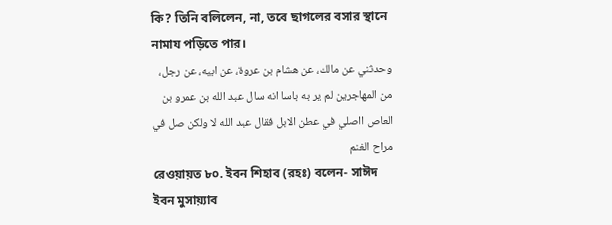কি? তিনি বলিলেন, না, তবে ছাগলের বসার স্থানে নামায পড়িতে পার।
وحدثني عن مالك، عن هشام بن عروة، عن ابيه، عن رجل، من المهاجرين لم ير به باسا انه سال عبد الله بن عمرو بن العاص ااصلي في عطن الابل فقال عبد الله لا ولكن صل في مراح الغنم
রেওয়ায়ত ৮০. ইবন শিহাব (রহঃ) বলেন- সাঈদ ইবন মুসায়্যাব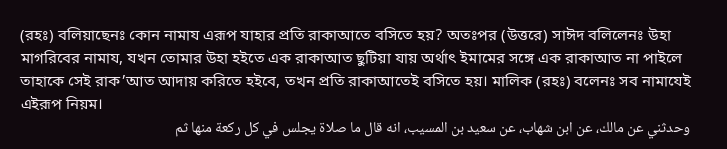(রহঃ) বলিয়াছেনঃ কোন নামায এরূপ যাহার প্রতি রাকাআতে বসিতে হয়? অতঃপর (উত্তরে) সাঈদ বলিলেনঃ উহা মাগরিবের নামায, যখন তোমার উহা হইতে এক রাকাআত ছুটিয়া যায় অর্থাৎ ইমামের সঙ্গে এক রাকাআত না পাইলে তাহাকে সেই রাক’আত আদায় করিতে হইবে, তখন প্রতি রাকাআতেই বসিতে হয়। মালিক (রহঃ) বলেনঃ সব নামাযেই এইরূপ নিয়ম।
وحدثني عن مالك، عن ابن شهاب، عن سعيد بن المسيب، انه قال ما صلاة يجلس في كل ركعة منها ثم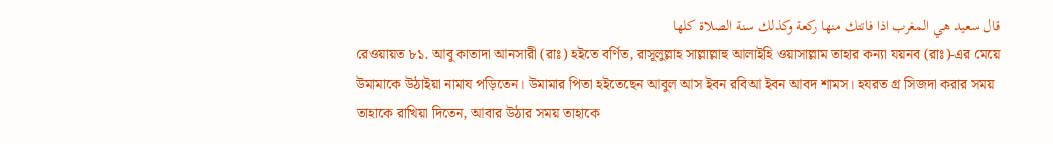قال سعيد هي المغرب اذا فاتتك منها ركعة وكذلك سنة الصلاة كلها
রেওয়ায়ত ৮১. আবু কাতাদা আনসারী (রাঃ) হইতে বর্ণিত, রাসূলুল্লাহ সাল্লাল্লাহু আলাইহি ওয়াসাল্লাম তাহার কন্যা যয়নব (রাঃ)-এর মেয়ে উমামাকে উঠাইয়া নামায পড়িতেন। উমামার পিতা হইতেছেন আবুল আস ইবন রবিআ ইবন আবদ শামস। হযরত গ্ৰ সিজদা করার সময় তাহাকে রাখিয়া দিতেন, আবার উঠার সময় তাহাকে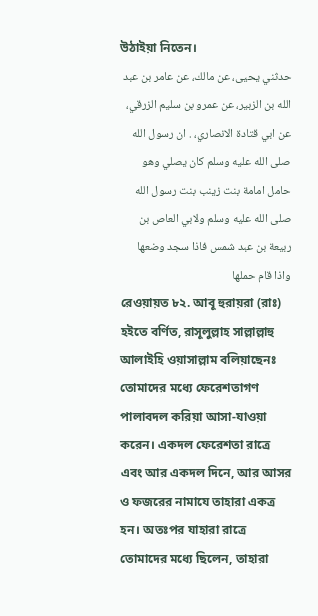উঠাইয়া নিতেন।
حدثني يحيى، عن مالك، عن عامر بن عبد الله بن الزبير، عن عمرو بن سليم الزرقي، عن ابي قتادة الانصاري، . ان رسول الله صلى الله عليه وسلم كان يصلي وهو حامل امامة بنت زينب بنت رسول الله صلى الله عليه وسلم ولابي العاص بن ربيعة بن عبد شمس فاذا سجد وضعها واذا قام حملها
রেওয়ায়ত ৮২. আবূ হুরায়রা (রাঃ) হইতে বর্ণিত, রাসূলুল্লাহ সাল্লাল্লাহু আলাইহি ওয়াসাল্লাম বলিয়াছেনঃ তোমাদের মধ্যে ফেরেশতাগণ পালাবদল করিয়া আসা-যাওয়া করেন। একদল ফেরেশতা রাত্রে এবং আর একদল দিনে, আর আসর ও ফজরের নামাযে তাহারা একত্র হন। অতঃপর যাহারা রাত্রে তোমাদের মধ্যে ছিলেন, তাহারা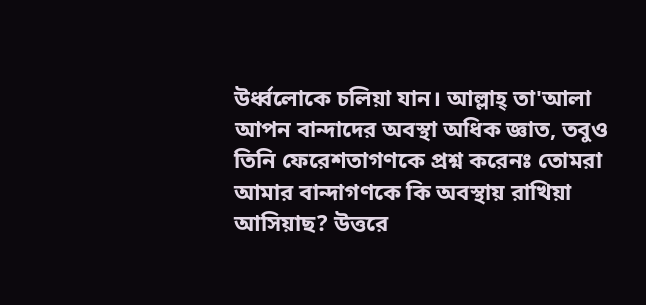উর্ধ্বলোকে চলিয়া যান। আল্লাহ্ তা'আলা আপন বান্দাদের অবস্থা অধিক জ্ঞাত, তবুও তিনি ফেরেশতাগণকে প্রশ্ন করেনঃ তোমরা আমার বান্দাগণকে কি অবস্থায় রাখিয়া আসিয়াছ? উত্তরে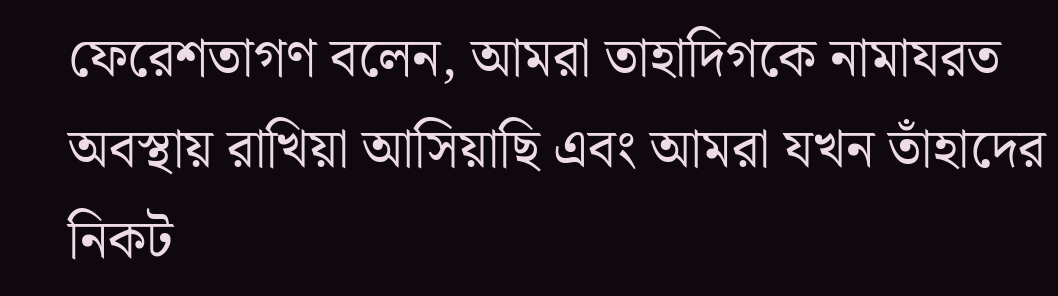ফেরেশতাগণ বলেন, আমরা তাহাদিগকে নামাযরত অবস্থায় রাখিয়া আসিয়াছি এবং আমরা যখন তাঁহাদের নিকট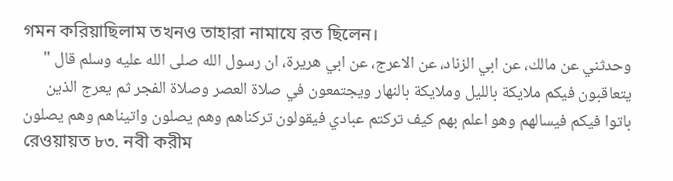গমন করিয়াছিলাম তখনও তাহারা নামাযে রত ছিলেন।
وحدثني عن مالك، عن ابي الزناد، عن الاعرج، عن ابي هريرة، ان رسول الله صلى الله عليه وسلم قال " يتعاقبون فيكم ملايكة بالليل وملايكة بالنهار ويجتمعون في صلاة العصر وصلاة الفجر ثم يعرج الذين باتوا فيكم فيسالهم وهو اعلم بهم كيف تركتم عبادي فيقولون تركناهم وهم يصلون واتيناهم وهم يصلون
রেওয়ায়ত ৮৩. নবী করীম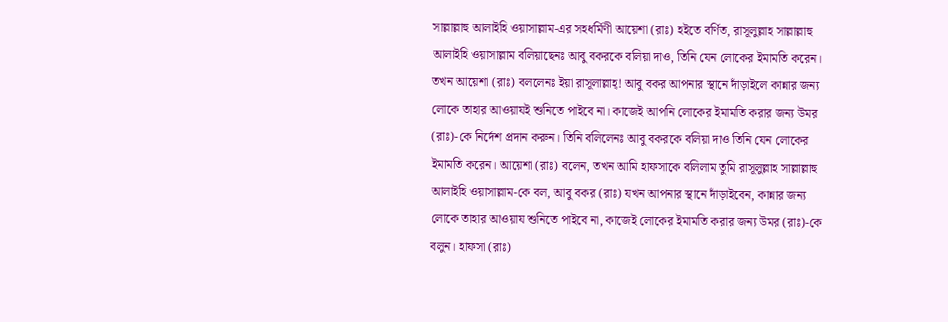সাল্লাল্লাহু আলাইহি ওয়াসাল্লাম-এর সহধর্মিণী আয়েশা (রাঃ) হইতে বর্ণিত, রাসূলুল্লাহ সাল্লাল্লাহু আলাইহি ওয়াসাল্লাম বলিয়াছেনঃ আবু বকরকে বলিয়া দাও, তিনি যেন লোকের ইমামতি করেন। তখন আয়েশা (রাঃ) বললেনঃ ইয়া রাসূলাল্লাহ্! আবু বকর আপনার স্থানে দাঁড়াইলে কান্নার জন্য লোকে তাহার আওয়াযই শুনিতে পাইবে না। কাজেই আপনি লোকের ইমামতি করার জন্য উমর (রাঃ)-কে নির্দেশ প্রদান করুন। তিনি বলিলেনঃ আবু বকরকে বলিয়া দাও তিনি যেন লোকের ইমামতি করেন। আয়েশা (রাঃ) বলেন, তখন আমি হাফসাকে বলিলাম তুমি রাসূলুল্লাহ সাল্লাল্লাহু আলাইহি ওয়াসাল্লাম-কে বল, আবু বকর (রাঃ) যখন আপনার স্থানে দাঁড়াইবেন, কান্নার জন্য লোকে তাহার আওয়ায শুনিতে পাইবে না, কাজেই লোকের ইমামতি করার জন্য উমর (রাঃ)-কে বলুন। হাফসা (রাঃ)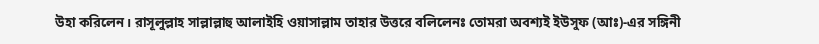উহা করিলেন। রাসূলুল্লাহ সাল্লাল্লাহু আলাইহি ওয়াসাল্লাম তাহার উত্তরে বলিলেনঃ তোমরা অবশ্যই ইউসুফ (আঃ)-এর সঙ্গিনী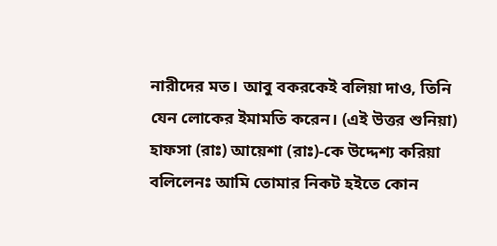নারীদের মত। আবু বকরকেই বলিয়া দাও, তিনি যেন লোকের ইমামতি করেন। (এই উত্তর শুনিয়া) হাফসা (রাঃ) আয়েশা (রাঃ)-কে উদ্দেশ্য করিয়া বলিলেনঃ আমি তোমার নিকট হইতে কোন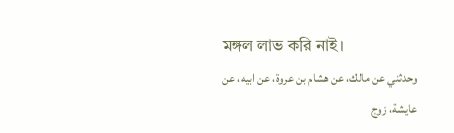মঙ্গল লাভ করি নাই।
وحدثني عن مالك، عن هشام بن عروة، عن ابيه، عن عايشة، زوج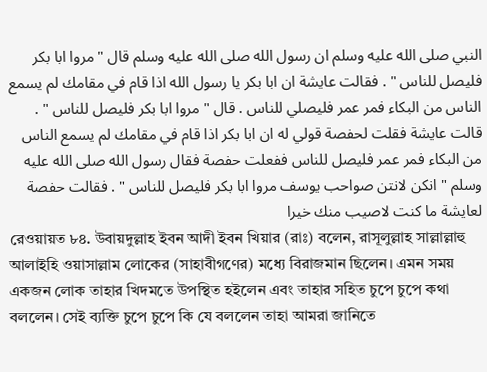النبي صلى الله عليه وسلم ان رسول الله صلى الله عليه وسلم قال " مروا ابا بكر فليصل للناس " . فقالت عايشة ان ابا بكر يا رسول الله اذا قام في مقامك لم يسمع الناس من البكاء فمر عمر فليصلي للناس . قال " مروا ابا بكر فليصل للناس " . قالت عايشة فقلت لحفصة قولي له ان ابا بكر اذا قام في مقامك لم يسمع الناس من البكاء فمر عمر فليصل للناس ففعلت حفصة فقال رسول الله صلى الله عليه وسلم " انكن لانتن صواحب يوسف مروا ابا بكر فليصل للناس " . فقالت حفصة لعايشة ما كنت لاصيب منك خيرا
রেওয়ায়ত ৮৪. উবায়দুল্লাহ ইবন আদী ইবন খিয়ার (রাঃ) বলেন, রাসূলুল্লাহ সাল্লাল্লাহু আলাইহি ওয়াসাল্লাম লোকের (সাহাবীগণের) মধ্যে বিরাজমান ছিলেন। এমন সময় একজন লোক তাহার খিদমতে উপস্থিত হইলেন এবং তাহার সহিত চুপে চুপে কথা বললেন। সেই ব্যক্তি চুপে চুপে কি যে বললেন তাহা আমরা জানিতে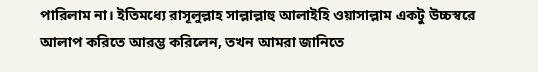পারিলাম না। ইতিমধ্যে রাসূলুল্লাহ সাল্লাল্লাহু আলাইহি ওয়াসাল্লাম একটু উচ্চস্বরে আলাপ করিতে আরম্ভ করিলেন, তখন আমরা জানিতে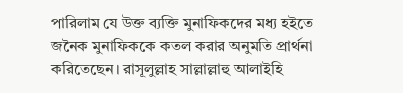পারিলাম যে উক্ত ব্যক্তি মুনাফিকদের মধ্য হইতে জনৈক মুনাফিককে কতল করার অনুমতি প্রার্থনা করিতেছেন। রাসূলুল্লাহ সাল্লাল্লাহু আলাইহি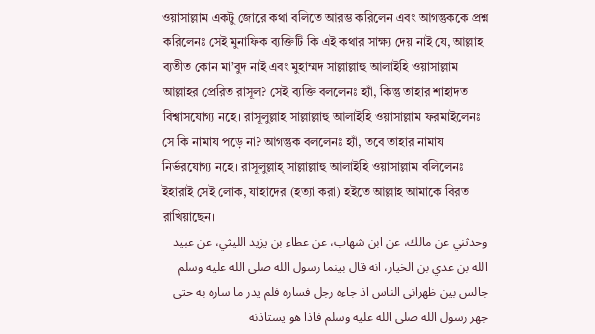ওয়াসাল্লাম একটু জোরে কথা বলিতে আরম্ভ করিলেন এবং আগন্তুককে প্রশ্ন করিলেনঃ সেই মুনাফিক ব্যক্তিটি কি এই কথার সাক্ষ্য দেয় নাই যে, আল্লাহ ব্যতীত কোন মা’বুদ নাই এবং মুহাম্মদ সাল্লাল্লাহু আলাইহি ওয়াসাল্লাম আল্লাহর প্রেরিত রাসূল? সেই ব্যক্তি বললেনঃ হ্যাঁ, কিন্তু তাহার শাহাদত বিশ্বাসযোগ্য নহে। রাসূলুল্লাহ সাল্লাল্লাহু আলাইহি ওয়াসাল্লাম ফরমাইলেনঃ সে কি নামায পড়ে না? আগন্তুক বললেনঃ হ্যাঁ, তবে তাহার নামায নির্ভরযোগ্য নহে। রাসূলুল্লাহ্ সাল্লাল্লাহু আলাইহি ওয়াসাল্লাম বলিলেনঃ ইহারাই সেই লোক, যাহাদের (হত্যা করা) হইতে আল্লাহ আমাকে বিরত রাখিয়াছেন।
وحدثني عن مالك، عن ابن شهاب، عن عطاء بن يزيد الليثي، عن عبيد الله بن عدي بن الخيار، انه قال بينما رسول الله صلى الله عليه وسلم جالس بين ظهرانى الناس اذ جاءه رجل فساره فلم يدر ما ساره به حتى جهر رسول الله صلى الله عليه وسلم فاذا هو يستاذنه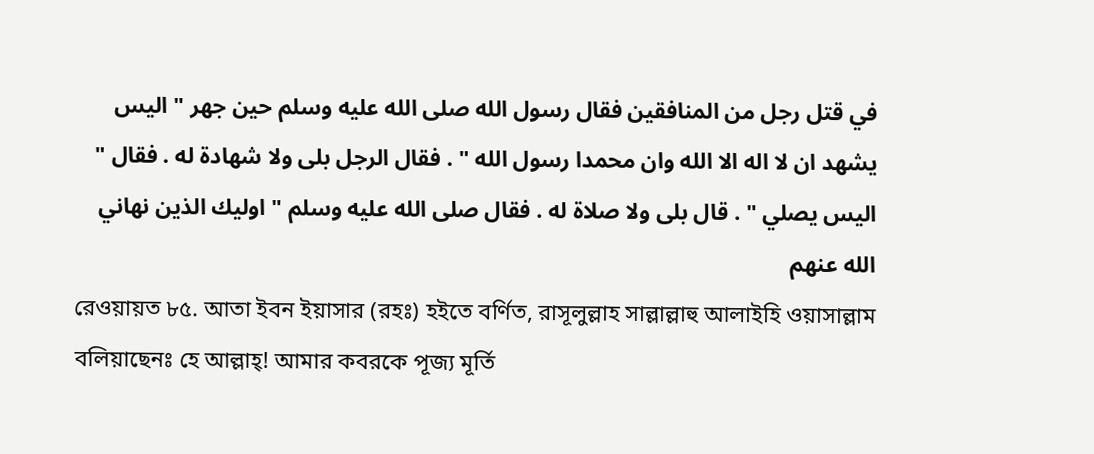في قتل رجل من المنافقين فقال رسول الله صلى الله عليه وسلم حين جهر " اليس يشهد ان لا اله الا الله وان محمدا رسول الله " . فقال الرجل بلى ولا شهادة له . فقال " اليس يصلي " . قال بلى ولا صلاة له . فقال صلى الله عليه وسلم " اوليك الذين نهاني الله عنهم
রেওয়ায়ত ৮৫. আতা ইবন ইয়াসার (রহঃ) হইতে বর্ণিত, রাসূলুল্লাহ সাল্লাল্লাহু আলাইহি ওয়াসাল্লাম বলিয়াছেনঃ হে আল্লাহ্! আমার কবরকে পূজ্য মূর্তি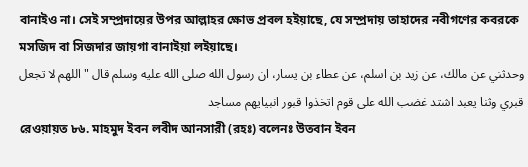বানাইও না। সেই সম্প্রদায়ের উপর আল্লাহর ক্ষোভ প্রবল হইয়াছে, যে সম্প্রদায় তাহাদের নবীগণের কবরকে মসজিদ বা সিজদার জায়গা বানাইয়া লইয়াছে।
وحدثني عن مالك، عن زيد بن اسلم، عن عطاء بن يسار، ان رسول الله صلى الله عليه وسلم قال " اللهم لا تجعل قبري وثنا يعبد اشتد غضب الله على قوم اتخذوا قبور انبيايهم مساجد
রেওয়ায়ত ৮৬. মাহমুদ ইবন লবীদ আনসারী (রহঃ) বলেনঃ উতবান ইবন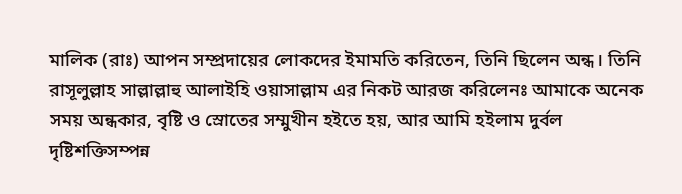মালিক (রাঃ) আপন সম্প্রদায়ের লোকদের ইমামতি করিতেন, তিনি ছিলেন অন্ধ। তিনি রাসূলুল্লাহ সাল্লাল্লাহু আলাইহি ওয়াসাল্লাম এর নিকট আরজ করিলেনঃ আমাকে অনেক সময় অন্ধকার, বৃষ্টি ও স্রোতের সম্মুখীন হইতে হয়, আর আমি হইলাম দুর্বল দৃষ্টিশক্তিসম্পন্ন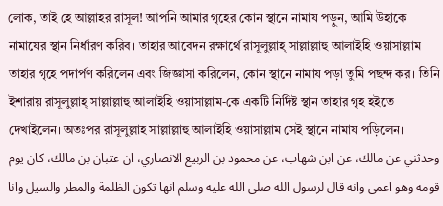লোক, তাই হে আল্লাহর রাসূল! আপনি আমার গৃহের কোন স্থানে নামায পড়ুন, আমি উহাকে নামাযের স্থান নির্ধারণ করিব। তাহার আবেদন রক্ষার্থে রাসূলুল্লাহ্ সাল্লাল্লাহু আলাইহি ওয়াসাল্লাম তাহার গৃহে পদার্পণ করিলেন এবং জিজ্ঞাসা করিলেন, কোন স্থানে নামায পড়া তুমি পছন্দ কর। তিনি ইশারায় রাসূলুল্লাহ্ সাল্লাল্লাহু আলাইহি ওয়াসাল্লাম-কে একটি নির্দিষ্ট স্থান তাহার গৃহ হইতে দেখাইলেন। অতঃপর রাসূলুল্লাহ সাল্লাল্লাহু আলাইহি ওয়াসাল্লাম সেই স্থানে নামায পড়িলেন।
وحدثني عن مالك، عن ابن شهاب، عن محمود بن الربيع الانصاري، ان عتبان بن مالك، كان يوم قومه وهو اعمى وانه قال لرسول الله صلى الله عليه وسلم انها تكون الظلمة والمطر والسيل وانا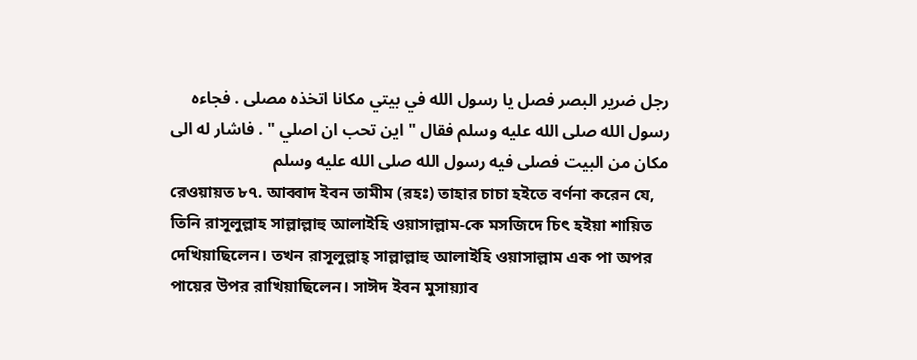رجل ضرير البصر فصل يا رسول الله في بيتي مكانا اتخذه مصلى . فجاءه رسول الله صلى الله عليه وسلم فقال " اين تحب ان اصلي " . فاشار له الى مكان من البيت فصلى فيه رسول الله صلى الله عليه وسلم
রেওয়ায়ত ৮৭. আব্বাদ ইবন তামীম (রহঃ) তাহার চাচা হইতে বর্ণনা করেন যে, তিনি রাসূলুল্লাহ সাল্লাল্লাহু আলাইহি ওয়াসাল্লাম-কে মসজিদে চিৎ হইয়া শায়িত দেখিয়াছিলেন। তখন রাসূলুল্লাহ্ সাল্লাল্লাহু আলাইহি ওয়াসাল্লাম এক পা অপর পায়ের উপর রাখিয়াছিলেন। সাঈদ ইবন মুসায়্যাব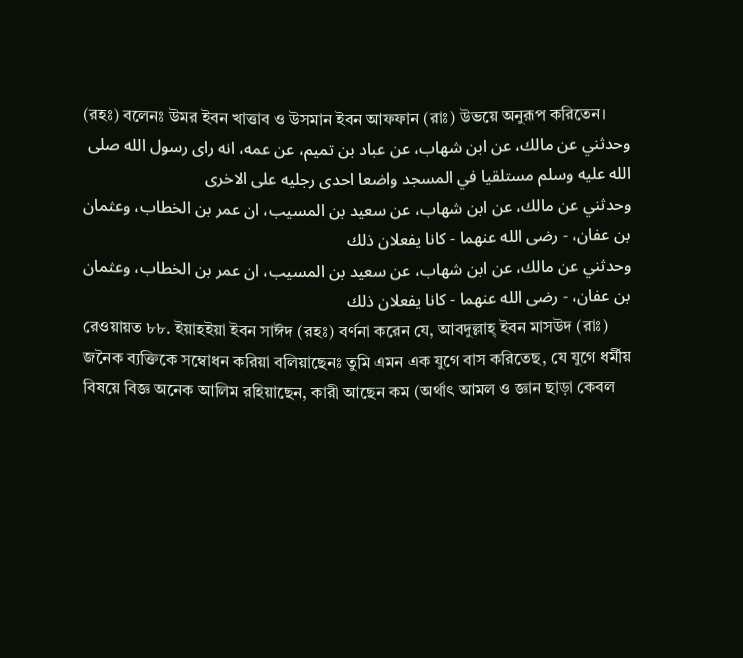(রহঃ) বলেনঃ উমর ইবন খাত্তাব ও উসমান ইবন আফফান (রাঃ) উভয়ে অনুরূপ করিতেন।
وحدثني عن مالك، عن ابن شهاب، عن عباد بن تميم، عن عمه، انه راى رسول الله صلى الله عليه وسلم مستلقيا في المسجد واضعا احدى رجليه على الاخرى
وحدثني عن مالك، عن ابن شهاب، عن سعيد بن المسيب، ان عمر بن الخطاب، وعثمان بن عفان، - رضى الله عنهما - كانا يفعلان ذلك
وحدثني عن مالك، عن ابن شهاب، عن سعيد بن المسيب، ان عمر بن الخطاب، وعثمان بن عفان، - رضى الله عنهما - كانا يفعلان ذلك
রেওয়ায়ত ৮৮. ইয়াহইয়া ইবন সাঈদ (রহঃ) বর্ণনা করেন যে, আবদুল্লাহ্ ইবন মাসউদ (রাঃ) জনৈক ব্যক্তিকে সম্বোধন করিয়া বলিয়াছেনঃ তুমি এমন এক যুগে বাস করিতেছ, যে যুগে ধর্মীয় বিষয়ে বিজ্ঞ অনেক আলিম রহিয়াছেন, কারী আছেন কম (অর্থাৎ আমল ও জ্ঞান ছাড়া কেবল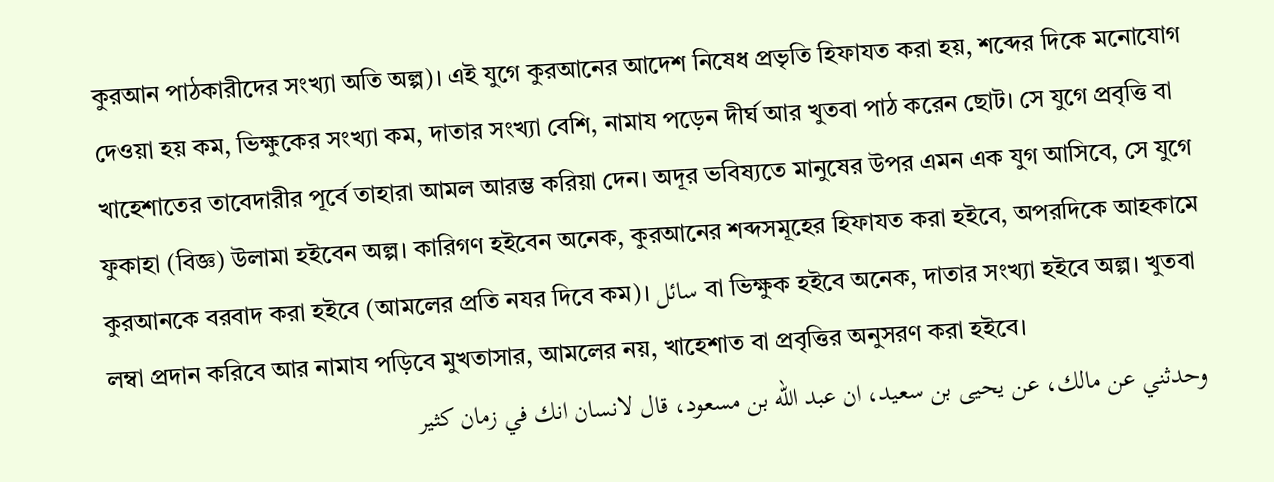কুরআন পাঠকারীদের সংখ্যা অতি অল্প)। এই যুগে কুরআনের আদেশ নিষেধ প্রভৃতি হিফাযত করা হয়, শব্দের দিকে মনোযোগ দেওয়া হয় কম, ভিক্ষুকের সংখ্যা কম, দাতার সংখ্যা বেশি, নামায পড়েন দীর্ঘ আর খুতবা পাঠ করেন ছোট। সে যুগে প্রবৃত্তি বা খাহেশাতের তাবেদারীর পূর্বে তাহারা আমল আরম্ভ করিয়া দেন। অদূর ভবিষ্যতে মানুষের উপর এমন এক যুগ আসিবে, সে যুগে ফুকাহা (বিজ্ঞ) উলামা হইবেন অল্প। কারিগণ হইবেন অনেক, কুরআনের শব্দসমূহের হিফাযত করা হইবে, অপরদিকে আহকামে কুরআনকে বরবাদ করা হইবে (আমলের প্রতি নযর দিবে কম)। سائل বা ভিক্ষুক হইবে অনেক, দাতার সংখ্যা হইবে অল্প। খুতবা লম্বা প্রদান করিবে আর নামায পড়িবে মুখতাসার, আমলের নয়, খাহেশাত বা প্রবৃত্তির অনুসরণ করা হইবে।
وحدثني عن مالك، عن يحيى بن سعيد، ان عبد الله بن مسعود، قال لانسان انك في زمان كثير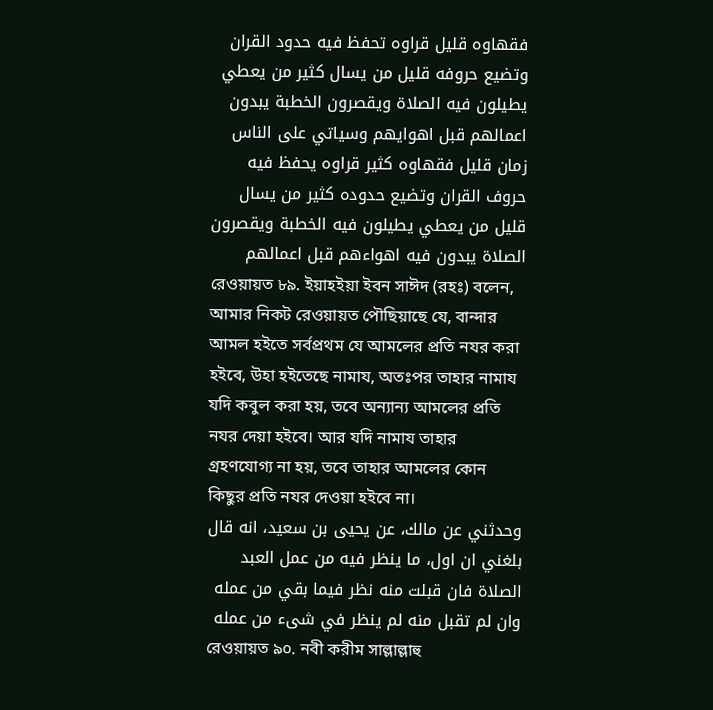فقهاوه قليل قراوه تحفظ فيه حدود القران وتضيع حروفه قليل من يسال كثير من يعطي يطيلون فيه الصلاة ويقصرون الخطبة يبدون اعمالهم قبل اهوايهم وسياتي على الناس زمان قليل فقهاوه كثير قراوه يحفظ فيه حروف القران وتضيع حدوده كثير من يسال قليل من يعطي يطيلون فيه الخطبة ويقصرون الصلاة يبدون فيه اهواءهم قبل اعمالهم
রেওয়ায়ত ৮৯. ইয়াহইয়া ইবন সাঈদ (রহঃ) বলেন, আমার নিকট রেওয়ায়ত পৌছিয়াছে যে, বান্দার আমল হইতে সর্বপ্রথম যে আমলের প্রতি নযর করা হইবে, উহা হইতেছে নামায, অতঃপর তাহার নামায যদি কবুল করা হয়, তবে অন্যান্য আমলের প্রতি নযর দেয়া হইবে। আর যদি নামায তাহার গ্রহণযোগ্য না হয়, তবে তাহার আমলের কোন কিছুর প্রতি নযর দেওয়া হইবে না।
وحدثني عن مالك، عن يحيى بن سعيد، انه قال بلغني ان اول، ما ينظر فيه من عمل العبد الصلاة فان قبلت منه نظر فيما بقي من عمله وان لم تقبل منه لم ينظر في شىء من عمله
রেওয়ায়ত ৯০. নবী করীম সাল্লাল্লাহু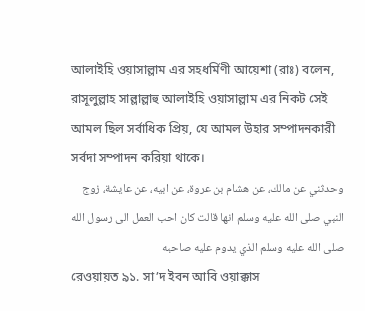আলাইহি ওয়াসাল্লাম এর সহধর্মিণী আয়েশা (রাঃ) বলেন, রাসূলুল্লাহ সাল্লাল্লাহু আলাইহি ওয়াসাল্লাম এর নিকট সেই আমল ছিল সর্বাধিক প্রিয়, যে আমল উহার সম্পাদনকারী সর্বদা সম্পাদন করিয়া থাকে।
وحدثني عن مالك، عن هشام بن عروة، عن ابيه، عن عايشة، زوج النبي صلى الله عليه وسلم انها قالت كان احب العمل الى رسول الله صلى الله عليه وسلم الذي يدوم عليه صاحبه
রেওয়ায়ত ৯১. সা’দ ইবন আবি ওয়াক্কাস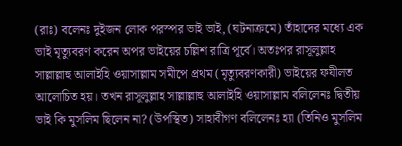(রাঃ) বলেনঃ দুইজন লোক পরস্পর ভাই ভাই, (ঘটনাক্রমে) তাঁহাদের মধ্যে এক ভাই মৃত্যুবরণ করেন অপর ভাইয়ের চল্লিশ রাত্রি পূর্বে। অতঃপর রাসূলুল্লাহ সাল্লাল্লাহু আলাইহি ওয়াসাল্লাম সমীপে প্রথম (মৃত্যুবরণকারী) ভাইয়ের ফযীলত আলোচিত হয়। তখন রাসূলুল্লাহ সাল্লাল্লাহু আলাইহি ওয়াসাল্লাম বলিলেনঃ দ্বিতীয় ভাই কি মুসলিম ছিলেন না? (উপস্থিত) সাহাবীগণ বলিলেনঃ হ্যা (তিনিও মুসলিম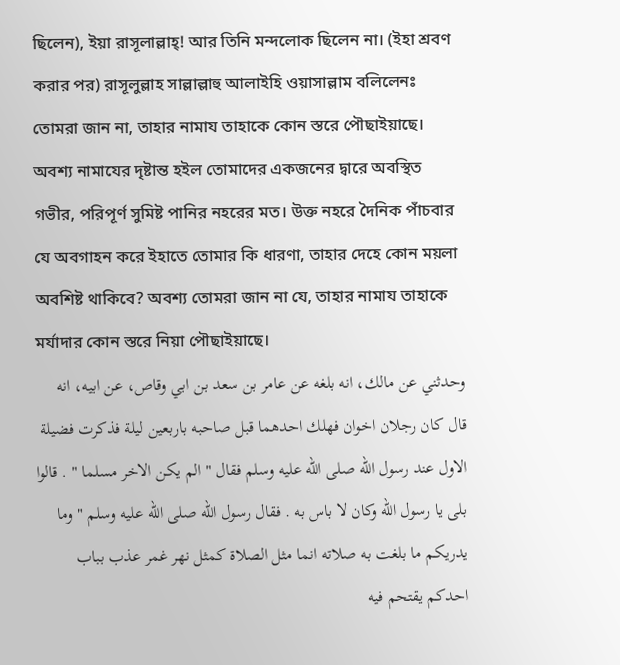ছিলেন), ইয়া রাসূলাল্লাহ্! আর তিনি মন্দলোক ছিলেন না। (ইহা শ্রবণ করার পর) রাসূলুল্লাহ সাল্লাল্লাহু আলাইহি ওয়াসাল্লাম বলিলেনঃ তোমরা জান না, তাহার নামায তাহাকে কোন স্তরে পৌছাইয়াছে। অবশ্য নামাযের দৃষ্টান্ত হইল তোমাদের একজনের দ্বারে অবস্থিত গভীর, পরিপূর্ণ সুমিষ্ট পানির নহরের মত। উক্ত নহরে দৈনিক পাঁচবার যে অবগাহন করে ইহাতে তোমার কি ধারণা, তাহার দেহে কোন ময়লা অবশিষ্ট থাকিবে? অবশ্য তোমরা জান না যে, তাহার নামায তাহাকে মর্যাদার কোন স্তরে নিয়া পৌছাইয়াছে।
وحدثني عن مالك، انه بلغه عن عامر بن سعد بن ابي وقاص، عن ابيه، انه قال كان رجلان اخوان فهلك احدهما قبل صاحبه باربعين ليلة فذكرت فضيلة الاول عند رسول الله صلى الله عليه وسلم فقال " الم يكن الاخر مسلما " . قالوا بلى يا رسول الله وكان لا باس به . فقال رسول الله صلى الله عليه وسلم " وما يدريكم ما بلغت به صلاته انما مثل الصلاة كمثل نهر غمر عذب بباب احدكم يقتحم فيه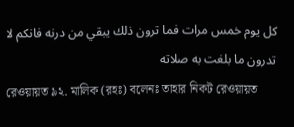كل يوم خمس مرات فما ترون ذلك يبقي من درنه فانكم لا تدرون ما بلغت به صلاته
রেওয়ায়ত ৯২. মালিক (রহঃ) বলেনঃ তাহার নিকট রেওয়ায়ত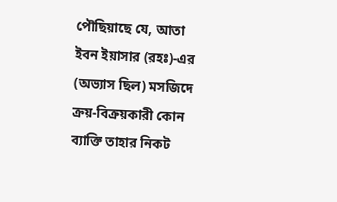পৌছিয়াছে যে, আতা ইবন ইয়াসার (রহঃ)-এর (অভ্যাস ছিল) মসজিদে ক্রয়-বিক্রয়কারী কোন ব্যাক্তি তাহার নিকট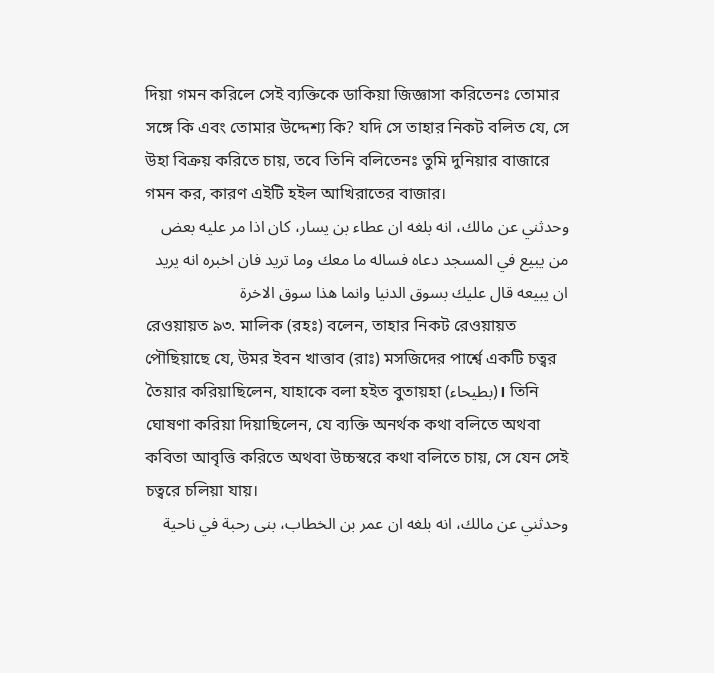দিয়া গমন করিলে সেই ব্যক্তিকে ডাকিয়া জিজ্ঞাসা করিতেনঃ তোমার সঙ্গে কি এবং তোমার উদ্দেশ্য কি? যদি সে তাহার নিকট বলিত যে, সে উহা বিক্রয় করিতে চায়, তবে তিনি বলিতেনঃ তুমি দুনিয়ার বাজারে গমন কর, কারণ এইটি হইল আখিরাতের বাজার।
وحدثني عن مالك، انه بلغه ان عطاء بن يسار، كان اذا مر عليه بعض من يبيع في المسجد دعاه فساله ما معك وما تريد فان اخبره انه يريد ان يبيعه قال عليك بسوق الدنيا وانما هذا سوق الاخرة
রেওয়ায়ত ৯৩. মালিক (রহঃ) বলেন, তাহার নিকট রেওয়ায়ত পৌছিয়াছে যে, উমর ইবন খাত্তাব (রাঃ) মসজিদের পার্শ্বে একটি চত্বর তৈয়ার করিয়াছিলেন, যাহাকে বলা হইত বুতায়হা (بطيحاء)। তিনি ঘোষণা করিয়া দিয়াছিলেন, যে ব্যক্তি অনর্থক কথা বলিতে অথবা কবিতা আবৃত্তি করিতে অথবা উচ্চস্বরে কথা বলিতে চায়, সে যেন সেই চত্বরে চলিয়া যায়।
وحدثني عن مالك، انه بلغه ان عمر بن الخطاب، بنى رحبة في ناحية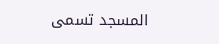المسجد تسمى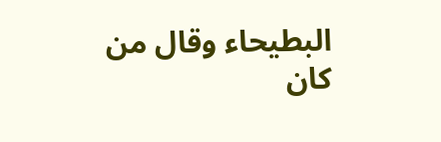البطيحاء وقال من كان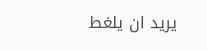يريد ان يلغط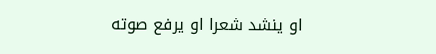او ينشد شعرا او يرفع صوته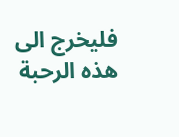فليخرج الى هذه الرحبة